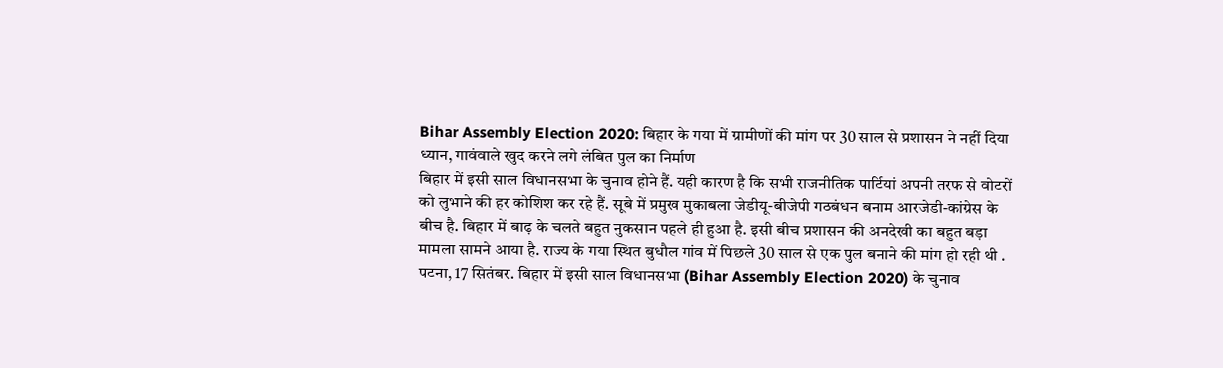Bihar Assembly Election 2020: बिहार के गया में ग्रामीणों की मांग पर 30 साल से प्रशासन ने नहीं दिया ध्यान, गावंवाले खुद करने लगे लंबित पुल का निर्माण
बिहार में इसी साल विधानसभा के चुनाव होने हैं. यही कारण है कि सभी राजनीतिक पार्टियां अपनी तरफ से वोटरों को लुभाने की हर कोशिश कर रहे हैं. सूबे में प्रमुख मुकाबला जेडीयू-बीजेपी गठबंधन बनाम आरजेडी-कांग्रेस के बीच है. बिहार में बाढ़ के चलते बहुत नुकसान पहले ही हुआ है. इसी बीच प्रशासन की अनदेखी का बहुत बड़ा मामला सामने आया है. राज्य के गया स्थित बुधौल गांव में पिछले 30 साल से एक पुल बनाने की मांग हो रही थी .
पटना, 17 सितंबर. बिहार में इसी साल विधानसभा (Bihar Assembly Election 2020) के चुनाव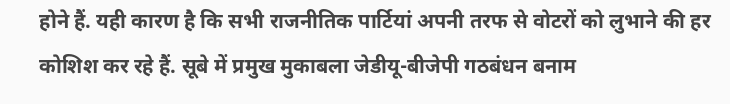होने हैं. यही कारण है कि सभी राजनीतिक पार्टियां अपनी तरफ से वोटरों को लुभाने की हर कोशिश कर रहे हैं. सूबे में प्रमुख मुकाबला जेडीयू-बीजेपी गठबंधन बनाम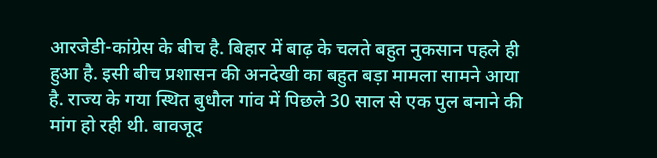आरजेडी-कांग्रेस के बीच है. बिहार में बाढ़ के चलते बहुत नुकसान पहले ही हुआ है. इसी बीच प्रशासन की अनदेखी का बहुत बड़ा मामला सामने आया है. राज्य के गया स्थित बुधौल गांव में पिछले 30 साल से एक पुल बनाने की मांग हो रही थी. बावजूद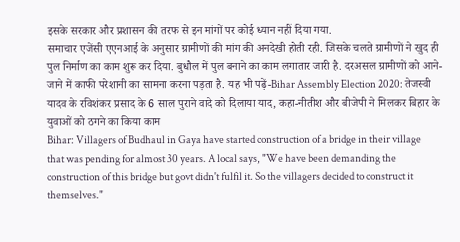इसके सरकार और प्रशासन की तरफ से इन मांगों पर कोई ध्यान नहीं दिया गया.
समाचार एजेंसी एएनआई के अनुसार ग्रामीणों की मांग की अनदेखी होती रही. जिसके चलते ग्रामीणों ने खुद ही पुल निर्माण का काम शुरू कर दिया. बुधौल में पुल बनाने का काम लगातार जारी है. दरअसल ग्रामीणों को आने-जाने में काफी परेशानी का सामना करना पड़ता है. यह भी पढ़ें-Bihar Assembly Election 2020: तेजस्वी यादव के रविशंकर प्रसाद के 6 साल पुराने वादे को दिलाया याद, कहा-नीतीश और बीजेपी ने मिलकर बिहार के युवाओं को ठगने का किया काम
Bihar: Villagers of Budhaul in Gaya have started construction of a bridge in their village that was pending for almost 30 years. A local says, "We have been demanding the construction of this bridge but govt didn't fulfil it. So the villagers decided to construct it themselves."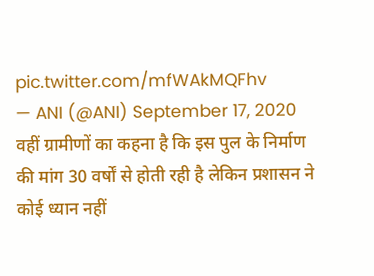pic.twitter.com/mfWAkMQFhv
— ANI (@ANI) September 17, 2020
वहीं ग्रामीणों का कहना है कि इस पुल के निर्माण की मांग 30 वर्षों से होती रही है लेकिन प्रशासन ने कोई ध्यान नहीं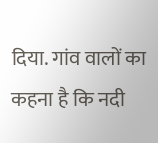दिया. गांव वालों का कहना है कि नदी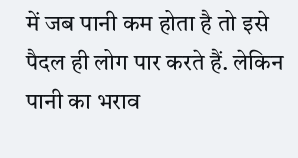में जब पानी कम होता है तो इसे पैदल ही लोग पार करते हैं. लेकिन पानी का भराव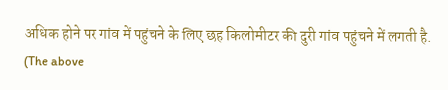अधिक होने पर गांव में पहुंचने के लिए छह किलोमीटर की दुरी गांव पहुंचने में लगती है.
(The above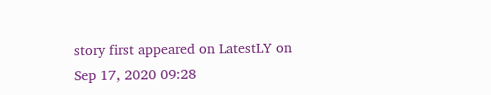story first appeared on LatestLY on Sep 17, 2020 09:28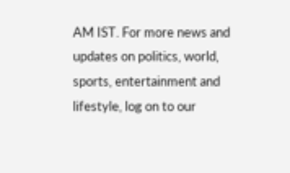AM IST. For more news and updates on politics, world, sports, entertainment and lifestyle, log on to our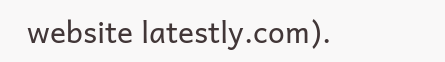website latestly.com).